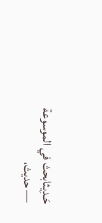حَـدِيثابحث في الموسوعة — حديث،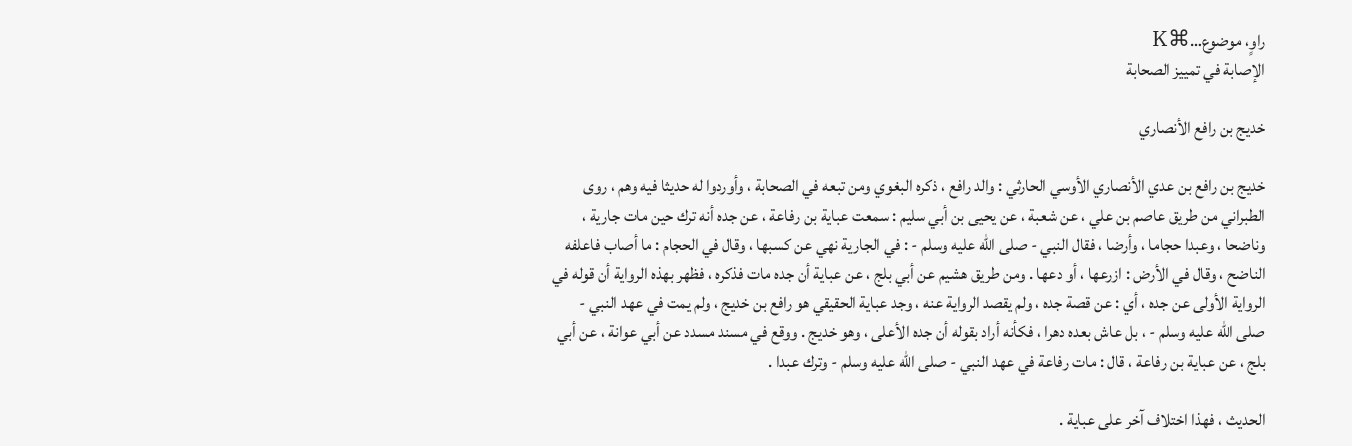راوٍ، موضوع…⌘K
الإصابة في تمييز الصحابة

خديج بن رافع الأنصاري

خديج بن رافع بن عدي الأنصاري الأوسي الحارثي : والد رافع ، ذكره البغوي ومن تبعه في الصحابة ، وأوردوا له حديثا فيه وهم ، روى الطبراني من طريق عاصم بن علي ، عن شعبة ، عن يحيى بن أبي سليم : سمعت عباية بن رفاعة ، عن جده أنه ترك حين مات جارية ، وناضحا ، وعبدا حجاما ، وأرضا ، فقال النبي - صلى الله عليه وسلم - : في الجارية نهي عن كسبها ، وقال في الحجام : ما أصاب فاعلفه الناضح ، وقال في الأرض : ازرعها ، أو دعها . ومن طريق هشيم عن أبي بلج ، عن عباية أن جده مات فذكره ، فظهر بهذه الرواية أن قوله في الرواية الأولى عن جده ، أي : عن قصة جده ، ولم يقصد الرواية عنه ، وجد عباية الحقيقي هو رافع بن خديج ، ولم يمت في عهد النبي - صلى الله عليه وسلم - ، بل عاش بعده دهرا ، فكأنه أراد بقوله أن جده الأعلى ، وهو خديج . ووقع في مسند مسدد عن أبي عوانة ، عن أبي بلج ، عن عباية بن رفاعة ، قال : مات رفاعة في عهد النبي - صلى الله عليه وسلم - وترك عبدا .

الحديث ، فهذا اختلاف آخر على عباية .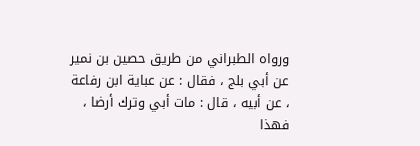ورواه الطبراني من طريق حصين بن نمير عن أبي بلج ، فقال : عن عباية ابن رفاعة ، عن أبيه ، قال : مات أبي وترك أرضا ، فهذا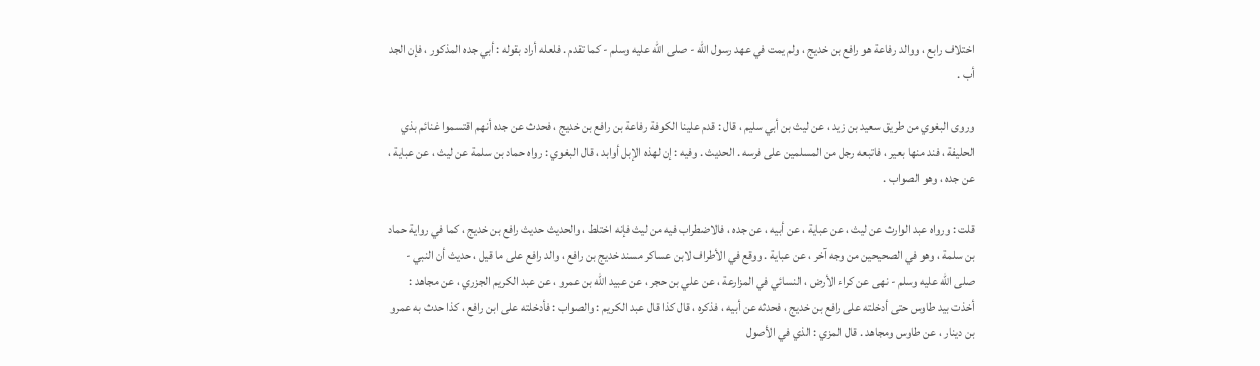اختلاف رابع ، ووالد رفاعة هو رافع بن خديج ، ولم يمت في عهد رسول الله - صلى الله عليه وسلم - كما تقدم . فلعله أراد بقوله : أبي جده المذكور ، فإن الجد أب .

وروى البغوي من طريق سعيد بن زيد ، عن ليث بن أبي سليم ، قال : قدم علينا الكوفة رفاعة بن رافع بن خديج ، فحدث عن جده أنهم اقتسموا غنائم بذي الحليفة ، فند منها بعير ، فاتبعه رجل من المسلمين على فرسه . الحديث . وفيه : إن لهذه الإبل أوابد ، قال البغوي : رواه حماد بن سلمة عن ليث ، عن عباية ، عن جده ، وهو الصواب .

قلت : ورواه عبد الوارث عن ليث ، عن عباية ، عن أبيه ، عن جده ، فالاضطراب فيه من ليث فإنه اختلط ، والحديث حديث رافع بن خديج ، كما في رواية حماد بن سلمة ، وهو في الصحيحين من وجه آخر ، عن عباية . ووقع في الأطراف لابن عساكر مسند خديج بن رافع ، والد رافع على ما قيل ، حديث أن النبي - صلى الله عليه وسلم - نهى عن كراء الأرض ، النسائي في المزارعة ، عن علي بن حجر ، عن عبيد الله بن عمرو ، عن عبد الكريم الجزري ، عن مجاهد : أخذت بيد طاوس حتى أدخلته على رافع بن خديج ، فحدثه عن أبيه ، فذكره ، قال كذا قال عبد الكريم : والصواب : فأدخلته على ابن رافع ، كذا حدث به عمرو بن دينار ، عن طاوس ومجاهد . قال المزي : الذي في الأصول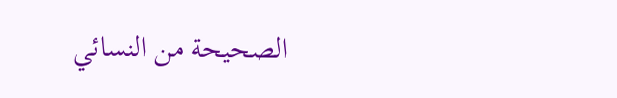الصحيحة من النسائي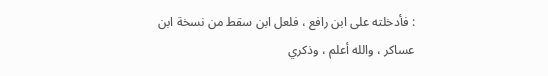: فأدخلته على ابن رافع ، فلعل ابن سقط من نسخة ابن عساكر ، والله أعلم ، وذكري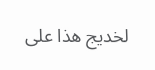لخديج هذا على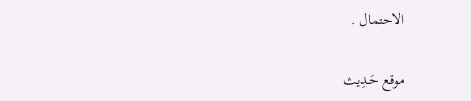الاحتمال .

موقع حَـدِيث